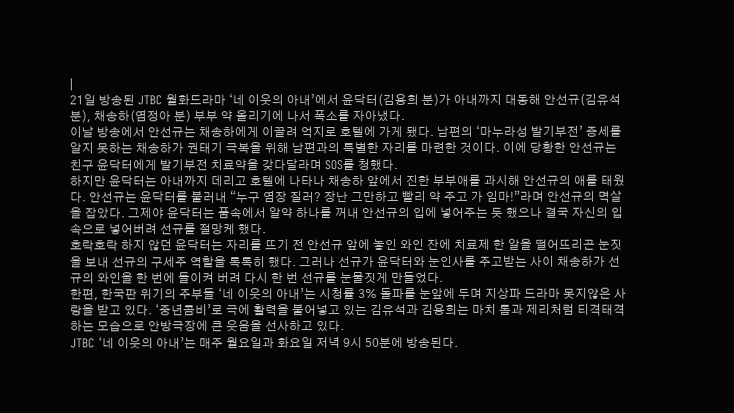|
21일 방송된 JTBC 월화드라마 ‘네 이웃의 아내’에서 윤닥터(김용희 분)가 아내까지 대동해 안선규(김유석 분), 채송하(염정아 분) 부부 약 올리기에 나서 폭소를 자아냈다.
이날 방송에서 안선규는 채송하에게 이끌려 억지로 호텔에 가게 됐다. 남편의 ‘마누라성 발기부전’ 증세를 알지 못하는 채송하가 권태기 극복을 위해 남편과의 특별한 자리를 마련한 것이다. 이에 당황한 안선규는 친구 윤닥터에게 발기부전 치료약을 갖다달라며 SOS를 청했다.
하지만 윤닥터는 아내까지 데리고 호텔에 나타나 채송하 앞에서 진한 부부애를 과시해 안선규의 애를 태웠다. 안선규는 윤닥터를 불러내 “누구 염장 질러? 장난 그만하고 빨리 약 주고 가 임마!”라며 안선규의 멱살을 잡았다. 그제야 윤닥터는 품속에서 알약 하나를 꺼내 안선규의 입에 넣어주는 듯 했으나 결국 자신의 입 속으로 넣어버려 선규를 절망케 했다.
호락호락 하지 않던 윤닥터는 자리를 뜨기 전 안선규 앞에 놓인 와인 잔에 치료제 한 알을 떨어뜨리곤 눈짓을 보내 선규의 구세주 역할을 톡톡히 했다. 그러나 선규가 윤닥터와 눈인사를 주고받는 사이 채송하가 선규의 와인을 한 번에 들이켜 버려 다시 한 번 선규를 눈물짓게 만들었다.
한편, 한국판 위기의 주부들 ‘네 이웃의 아내’는 시청률 3% 돌파를 눈앞에 두며 지상파 드라마 못지않은 사랑을 받고 있다. ‘중년콤비’로 극에 활력을 불어넣고 있는 김유석과 김용희는 마치 톰과 제리처럼 티격태격하는 모습으로 안방극장에 큰 웃음을 선사하고 있다.
JTBC ‘네 이웃의 아내’는 매주 월요일과 화요일 저녁 9시 50분에 방송된다.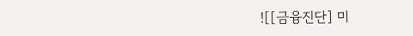![[금융진단] 미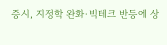증시, 지정학 완화·빅테크 반등에 상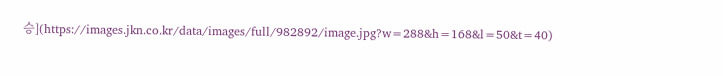승](https://images.jkn.co.kr/data/images/full/982892/image.jpg?w=288&h=168&l=50&t=40)